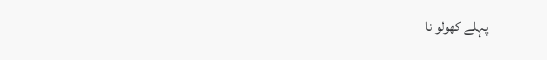پہلے کھولو نا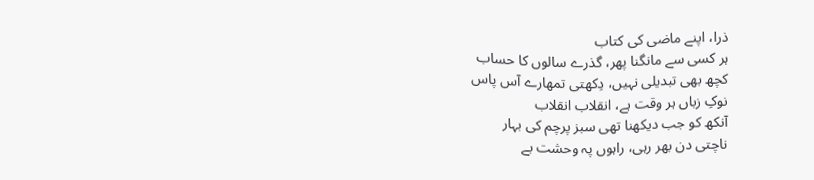ذرا، اپنے ماضی کی کتاب
ہر کسی سے مانگنا پھر، گذرے سالوں کا حساب
کچھ بھی تبدیلی نہیں، دِکھتی تمھارے آس پاس
نوکِ زباں ہر وقت ہے، انقلاب انقلاب
آنکھ کو جب دیکھنا تھی سبز پرچم کی بہار
ناچتی دن بھر رہی، راہوں پہ وحشت بے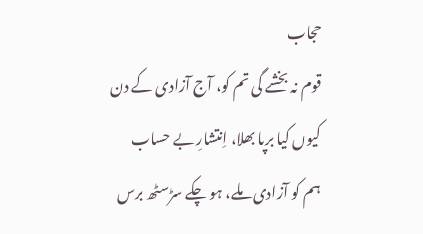حجاب
قوم نہ بخشے گی تم کو، آج آزادی کے دن
کیوں کیا برپا بھلا، اِنتشارِ بے حساب
ہم کو آزادی ملے، ہو چکے سڑسٹھ برس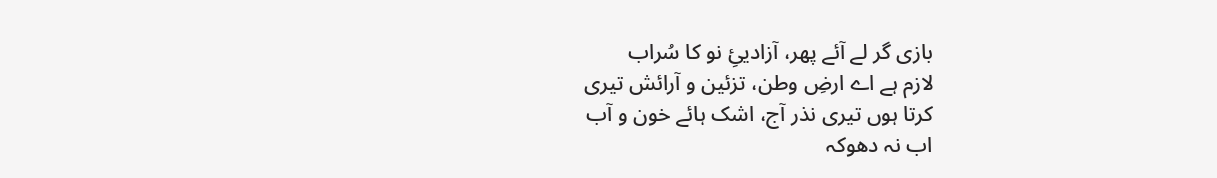بازی گر لے آئے پھر، آزادیئِ نو کا سُراب
لازم ہے اے ارضِ وطن، تزئین و آرائش تیری
کرتا ہوں تیری نذر آج، اشک ہائے خون و آب
اب نہ دھوکہ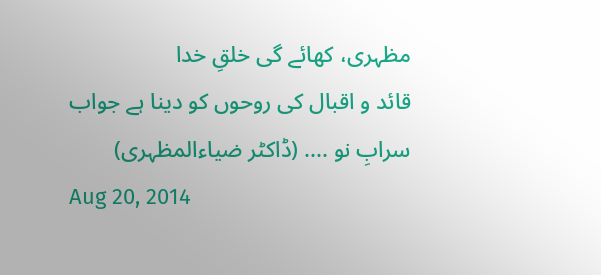مظہری، کھائے گی خلقِ خدا
قائد و اقبال کی روحوں کو دینا ہے جواب
سرابِ نو .... (ڈاکٹر ضیاءالمظہری)
Aug 20, 2014